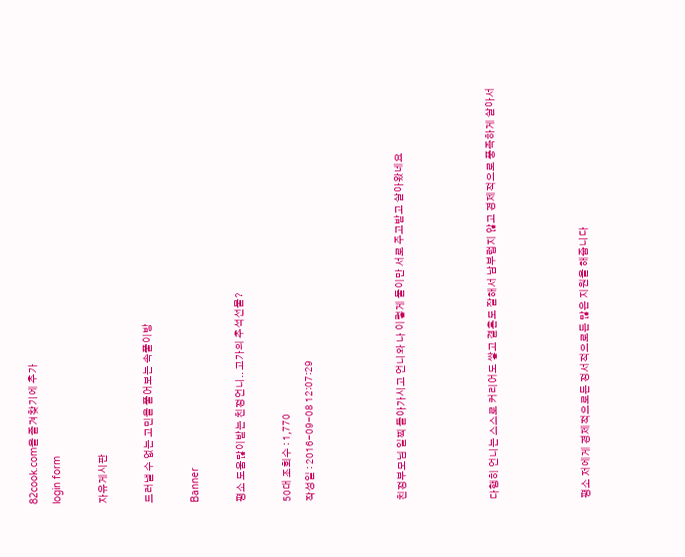82cook.com을 즐겨찾기에 추가
login form

자유게시판

드러낼 수 없는 고민을 풀어보는 속풀이방

Banner

평소 도움많이받는 친정언니.. 고가의 추석선물?

50대 조회수 : 1,770
작성일 : 2016-09-08 12:07:29



친정부모님 일찍 돌아가시고 언니와 나 이렇게 둘이만 서로 주고받고 살아왔네요



다행히 언니는 스스로 커리어도 쌓고 결혼도 잘해서 남부럽지 않고 경제적으로 풍족하게 살아서



평소 저에게 경제적으로든 정서적으로든 많은 지원을 해줍니다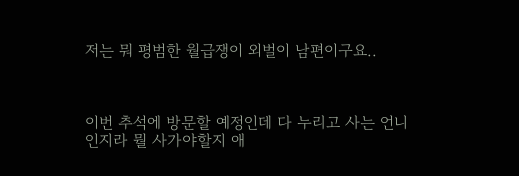저는 뭐 평범한 월급쟁이 외벌이 남편이구요..



이번 추석에 방문할 예정인데 다 누리고 사는 언니인지라 뭘 사가야할지 애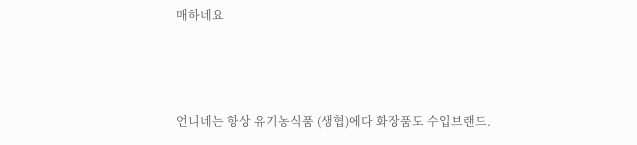매하네요



언니네는 항상 유기농식품 (생협)에다 화장품도 수입브랜드.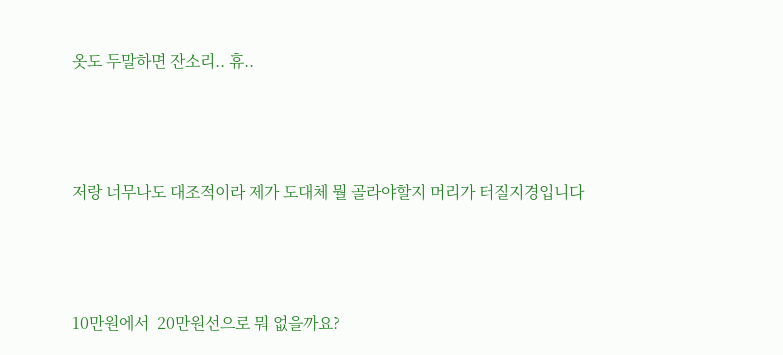옷도 두말하면 잔소리.. 휴..



저랑 너무나도 대조적이라 제가 도대체 뭘 골라야할지 머리가 터질지경입니다



10만원에서  20만원선으로 뭐 없을까요?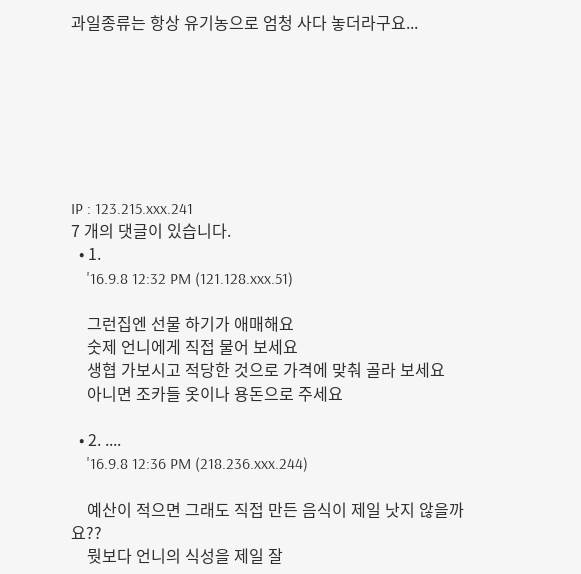과일종류는 항상 유기농으로 엄청 사다 놓더라구요...







IP : 123.215.xxx.241
7 개의 댓글이 있습니다.
  • 1.
    '16.9.8 12:32 PM (121.128.xxx.51)

    그런집엔 선물 하기가 애매해요
    숫제 언니에게 직접 물어 보세요
    생협 가보시고 적당한 것으로 가격에 맞춰 골라 보세요
    아니면 조카들 옷이나 용돈으로 주세요

  • 2. ....
    '16.9.8 12:36 PM (218.236.xxx.244)

    예산이 적으면 그래도 직접 만든 음식이 제일 낫지 않을까요??
    뭣보다 언니의 식성을 제일 잘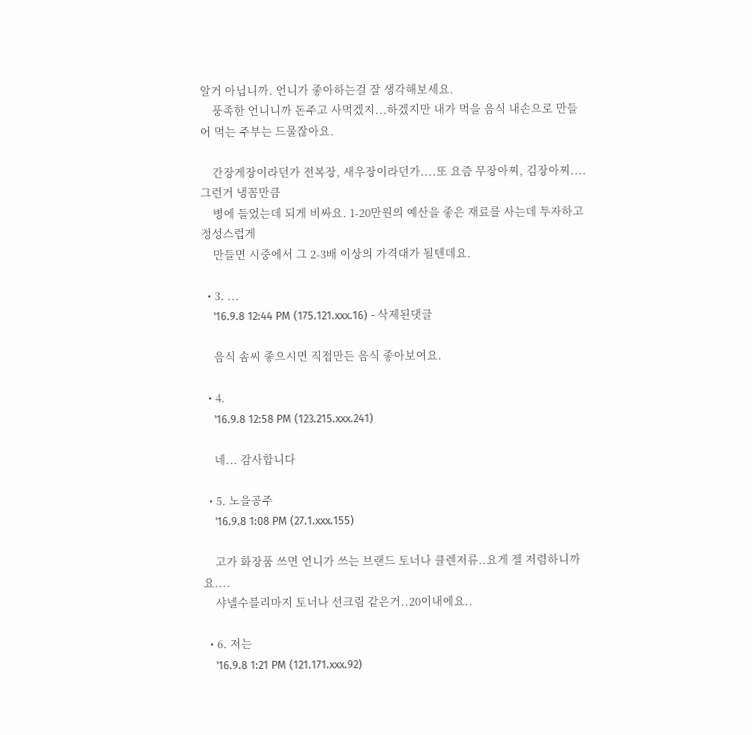알거 아닙니까. 언니가 좋아하는걸 잘 생각해보세요.
    풍족한 언니니까 돈주고 사먹겠지...하겠지만 내가 먹을 음식 내손으로 만들어 먹는 주부는 드물잖아요.

    간장게장이라던가 전복장, 새우장이라던가....또 요즘 무장아찌, 김장아찌....그런거 냉꼼만큼
    병에 들었는데 되게 비싸요. 1-20만원의 예산을 좋은 재료를 사는데 투자하고 정성스럽게
    만들면 시중에서 그 2-3배 이상의 가격대가 될텐데요.

  • 3. ...
    '16.9.8 12:44 PM (175.121.xxx.16) - 삭제된댓글

    음식 솜씨 좋으시면 직접만든 음식 좋아보여요.

  • 4.
    '16.9.8 12:58 PM (123.215.xxx.241)

    네... 감사합니다

  • 5. 노을공주
    '16.9.8 1:08 PM (27.1.xxx.155)

    고가 화장품 쓰면 언니가 쓰는 브랜드 토너나 클렌저류..요게 젤 저렴하니까요....
    샤넬수블리마지 토너나 선크림 같은거..20이내에요..

  • 6. 저는
    '16.9.8 1:21 PM (121.171.xxx.92)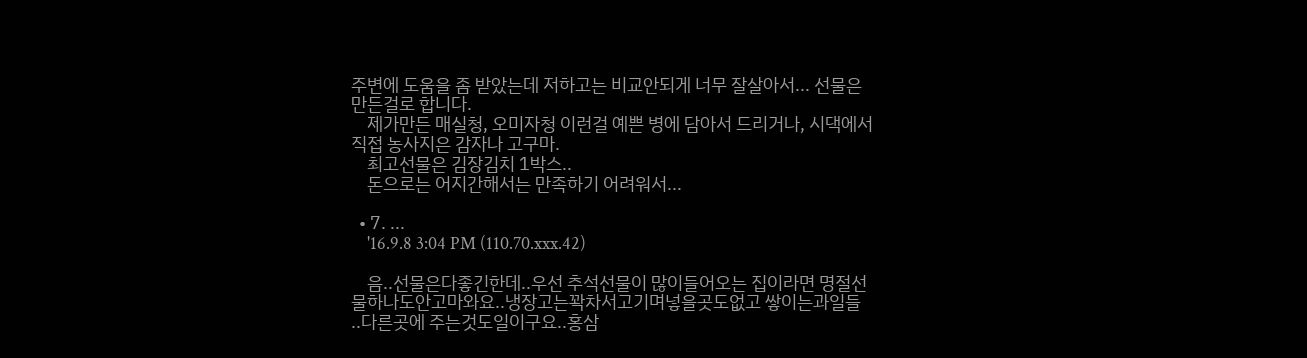주변에 도움을 좀 받았는데 저하고는 비교안되게 너무 잘살아서... 선물은 만든걸로 합니다.
    제가만든 매실청, 오미자청 이런걸 예쁜 병에 담아서 드리거나, 시댁에서 직접 농사지은 감자나 고구마.
    최고선물은 김장김치 1박스..
    돈으로는 어지간해서는 만족하기 어려워서...

  • 7. ...
    '16.9.8 3:04 PM (110.70.xxx.42)

    음..선물은다좋긴한데..우선 추석선물이 많이들어오는 집이라면 명절선물하나도안고마와요..냉장고는꽉차서고기며넣을곳도없고 쌓이는과일들 ..다른곳에 주는것도일이구요..홍삼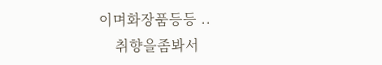이며화장품등등 ..
    취향을좀봐서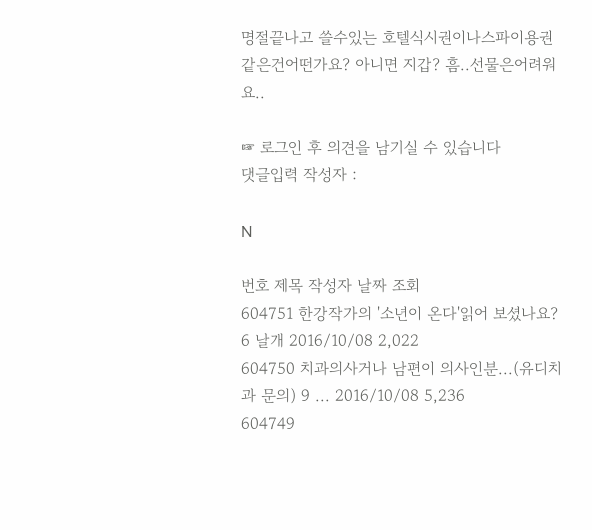명절끝나고 쓸수있는 호텔식시권이나스파이용권같은건어떤가요? 아니면 지갑? 흠..선물은어려워요..

☞ 로그인 후 의견을 남기실 수 있습니다
댓글입력 작성자 :

N

번호 제목 작성자 날짜 조회
604751 한강작가의 '소년이 온다'읽어 보셨나요? 6 날개 2016/10/08 2,022
604750 치과의사거나 남편이 의사인분...(유디치과 문의) 9 ... 2016/10/08 5,236
604749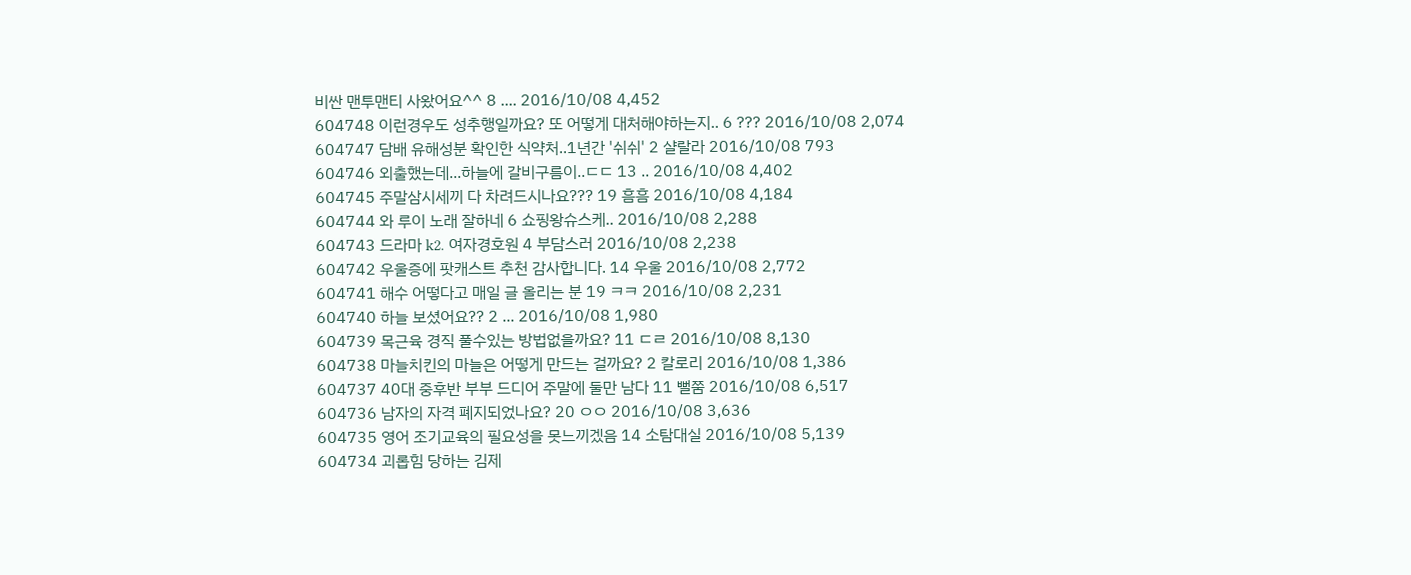비싼 맨투맨티 사왔어요^^ 8 .... 2016/10/08 4,452
604748 이런경우도 성추행일까요? 또 어떻게 대처해야하는지.. 6 ??? 2016/10/08 2,074
604747 담배 유해성분 확인한 식약처..1년간 '쉬쉬' 2 샬랄라 2016/10/08 793
604746 외출했는데...하늘에 갈비구름이..ㄷㄷ 13 .. 2016/10/08 4,402
604745 주말삼시세끼 다 차려드시나요??? 19 흠흠 2016/10/08 4,184
604744 와 루이 노래 잘하네 6 쇼핑왕슈스케.. 2016/10/08 2,288
604743 드라마 k2. 여자경호원 4 부담스러 2016/10/08 2,238
604742 우울증에 팟캐스트 추천 감사합니다. 14 우울 2016/10/08 2,772
604741 해수 어떻다고 매일 글 올리는 분 19 ㅋㅋ 2016/10/08 2,231
604740 하늘 보셨어요?? 2 ... 2016/10/08 1,980
604739 목근육 경직 풀수있는 방법없을까요? 11 ㄷㄹ 2016/10/08 8,130
604738 마늘치킨의 마늘은 어떻게 만드는 걸까요? 2 칼로리 2016/10/08 1,386
604737 40대 중후반 부부 드디어 주말에 둘만 남다 11 뻘쭘 2016/10/08 6,517
604736 남자의 자격 폐지되었나요? 20 ㅇㅇ 2016/10/08 3,636
604735 영어 조기교육의 필요성을 못느끼겠음 14 소탐대실 2016/10/08 5,139
604734 괴롭힘 당하는 김제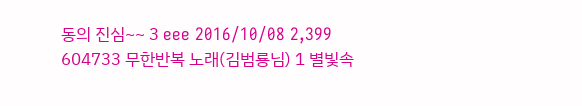동의 진심~~ 3 eee 2016/10/08 2,399
604733 무한반복 노래(김범룡님) 1 별빛속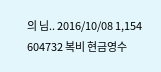의 님.. 2016/10/08 1,154
604732 복비 현금영수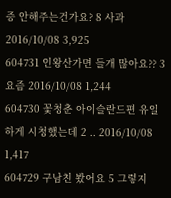증 안해주는건가요? 8 사과 2016/10/08 3,925
604731 인왕산가면 들개 많아요?? 3 요즘 2016/10/08 1,244
604730 꽃청춘 아이슬란드편 유일하게 시청했는데 2 .. 2016/10/08 1,417
604729 구남친 봤어요 5 그렇지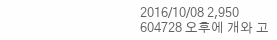2016/10/08 2,950
604728 오후에 개와 고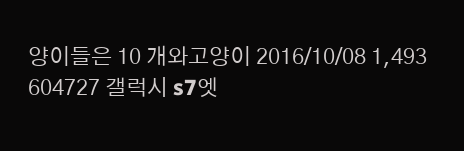양이들은 10 개와고양이 2016/10/08 1,493
604727 갤럭시 s7엣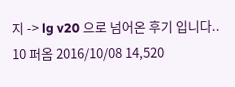지 -> lg v20 으로 넘어온 후기 입니다.. 10 퍼옴 2016/10/08 14,520